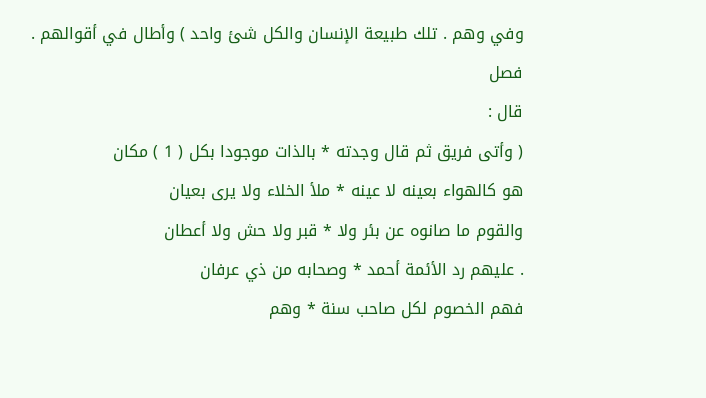وفي وهم . تلك طبيعة الإنسان والكل شئ واحد ) وأطال في أقوالهم .
فصل
قال :
( وأتى فريق ثم قال وجدته * بالذات موجودا بكل ( 1 ) مكان
هو كالهواء بعينه لا عينه * ملأ الخلاء ولا يرى بعيان
والقوم ما صانوه عن بئر ولا * قبر ولا حش ولا أعطان
. عليهم رد الأئمة أحمد * وصحابه من ذي عرفان
فهم الخصوم لكل صاحب سنة * وهم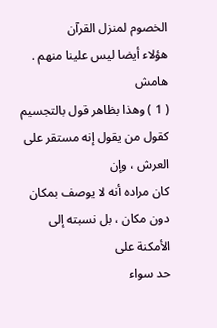الخصوم لمنزل القرآن
هؤلاء أيضا ليس علينا منهم .
هامش
( 1 ) وهذا بظاهر قول بالتجسيم كقول من يقول إنه مستقر على العرش ، وإن
كان مراده أنه لا يوصف بمكان دون مكان ، بل نسبته إلى الأمكنة على
حد سواء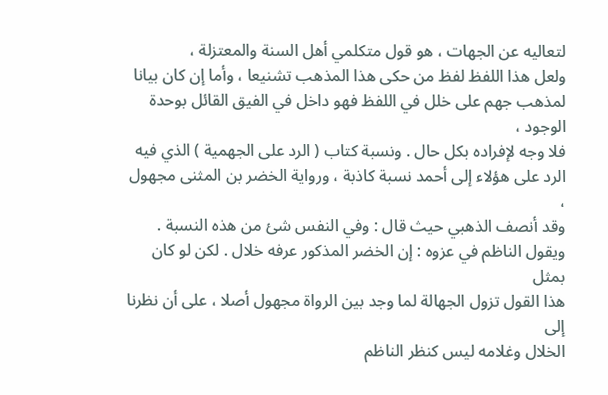لتعاليه عن الجهات ، هو قول متكلمي أهل السنة والمعتزلة ،
ولعل هذا اللفظ لفظ من حكى هذا المذهب تشنيعا ، وأما إن كان بيانا
لمذهب جهم على خلل في اللفظ فهو داخل في الفيق القائل بوحدة الوجود ،
فلا وجه لإفراده بكل حال . ونسبة كتاب ( الرد على الجهمية ) الذي فيه
الرد على هؤلاء إلى أحمد نسبة كاذبة ، ورواية الخضر بن المثنى مجهول ،
وقد أنصف الذهبي حيث قال : وفي النفس شئ من هذه النسبة .
ويقول الناظم في عزوه : إن الخضر المذكور عرفه خلال . لكن لو كان بمثل
هذا القول تزول الجهالة لما وجد بين الرواة مجهول أصلا ، على أن نظرنا إلى
الخلال وغلامه ليس كنظر الناظم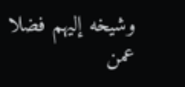وشيخه إليهم فضلا عمن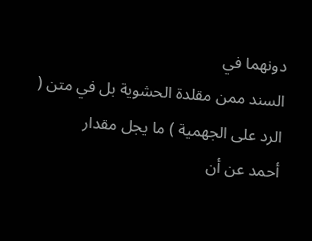دونهما في
السند ممن مقلدة الحشوية بل في متن ( الرد على الجهمية ) ما يجل مقدار
أحمد عن أن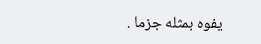يفوه بمثله جزما .